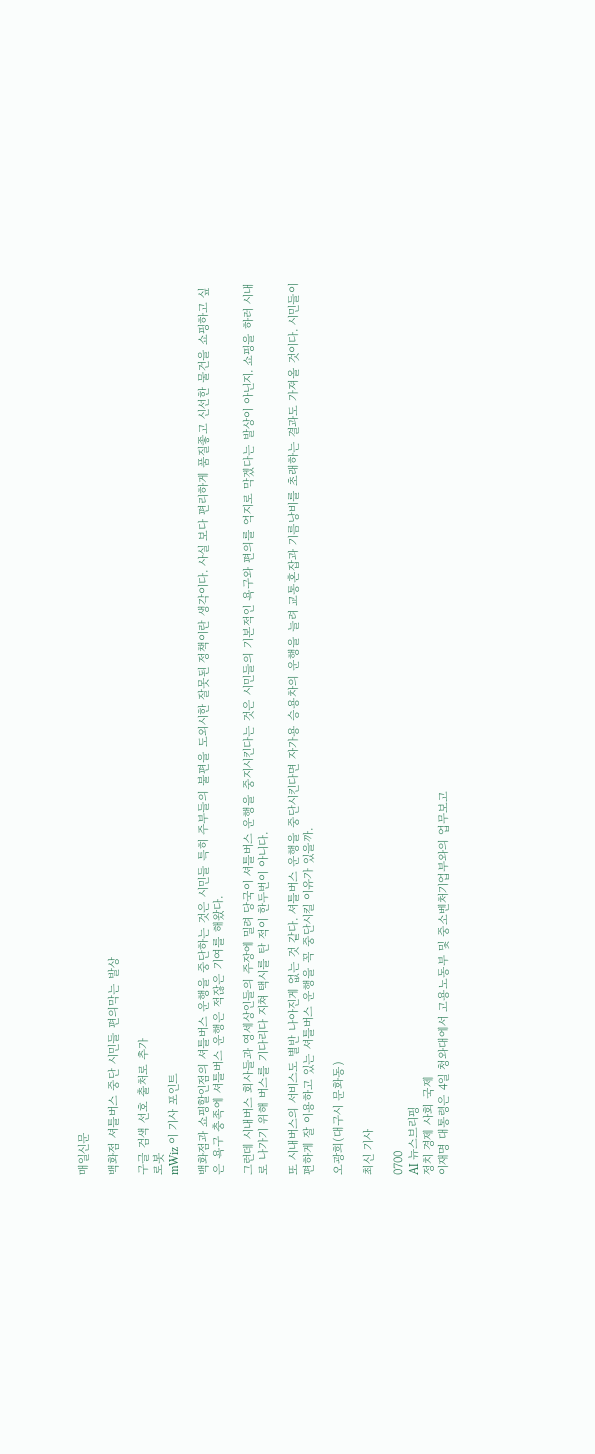매일신문

백화점 셔틀버스 중단 시민들 편의막는 발상

구글 검색 선호 출처로 추가
로봇
mWiz 이 기사 포인트

백화점과 쇼핑할인점의 셔틀버스 운행을 중단하는 것은 시민들 특히 주부들의 불편을 도외시한 잘못된 정책이란 생각이다. 사실 보다 편리하게 품질좋고 신선한 물건을 쇼핑하고 싶은 욕구 충족에 셔틀버스 운행은 적잖은 기여를 해왔다.

그런데 시내버스 회사들과 영세상인들의 주장에 밀려 당국이 셔틀버스 운행을 중지시킨다는 것은 시민들의 기본적인 욕구와 편의를 억지로 막겠다는 발상이 아닌지. 쇼핑을 하러 시내로 나가기 위해 버스를 기다리다 지쳐 택시를 탄 적이 한두번이 아니다.

또 시내버스의 서비스도 별반 나아진게 없는 것 같다. 셔틀버스 운행을 중단시킨다면 자가용 승용차의 운행을 늘려 교통혼잡과 기름낭비를 초래하는 결과도 가져올 것이다. 시민들이 편하게 잘 이용하고 있는 셔틀버스 운행을 꼭 중단시킬 이유가 있을까.

오광희(대구시 문화동)

최신 기사

0700
AI 뉴스브리핑
정치 경제 사회 국제
이재명 대통령은 4일 청와대에서 고용노동부 및 중소벤처기업부와의 업무보고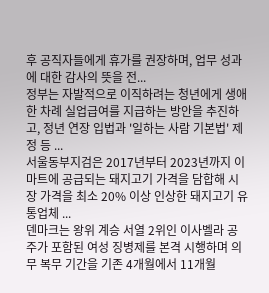후 공직자들에게 휴가를 권장하며, 업무 성과에 대한 감사의 뜻을 전...
정부는 자발적으로 이직하려는 청년에게 생애 한 차례 실업급여를 지급하는 방안을 추진하고, 정년 연장 입법과 '일하는 사람 기본법' 제정 등 ...
서울동부지검은 2017년부터 2023년까지 이마트에 공급되는 돼지고기 가격을 담합해 시장 가격을 최소 20% 이상 인상한 돼지고기 유통업체 ...
덴마크는 왕위 계승 서열 2위인 이사벨라 공주가 포함된 여성 징병제를 본격 시행하며 의무 복무 기간을 기존 4개월에서 11개월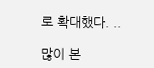로 확대했다. ..

많이 본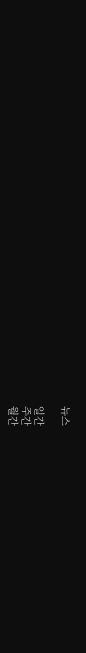뉴스

일간
주간
월간